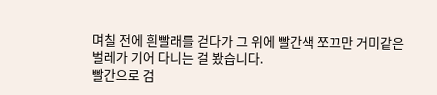며칠 전에 흰빨래를 걷다가 그 위에 빨간색 쪼끄만 거미같은
벌레가 기어 다니는 걸 봤습니다.
빨간으로 검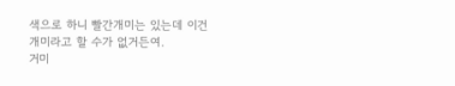색으로 하니 빨간개미는 있는데 이건
개미라고 할 수가 없거든여.
거미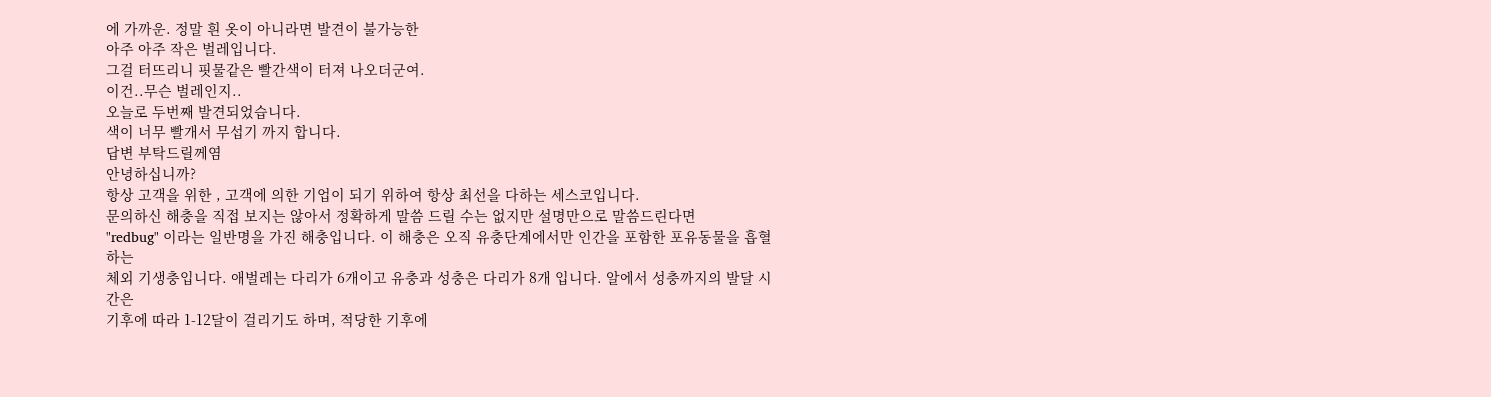에 가까운. 정말 흰 옷이 아니라면 발견이 불가능한
아주 아주 작은 벌레입니다.
그걸 터뜨리니 핏물같은 빨간색이 터져 나오더군여.
이건..무슨 벌레인지..
오늘로 두번째 발견되었습니다.
색이 너무 빨개서 무섭기 까지 합니다.
답변 부탁드릴께염
안녕하십니까?
항상 고객을 위한 , 고객에 의한 기업이 되기 위하여 항상 최선을 다하는 세스코입니다.
문의하신 해충을 직접 보지는 않아서 정확하게 말씀 드릴 수는 없지만 설명만으로 말씀드린다면
"redbug" 이라는 일반명을 가진 해충입니다. 이 해충은 오직 유충단계에서만 인간을 포함한 포유동물을 흡혈하는
체외 기생충입니다. 애벌레는 다리가 6개이고 유충과 성충은 다리가 8개 입니다. 알에서 성충까지의 발달 시간은
기후에 따라 1-12달이 걸리기도 하며, 적당한 기후에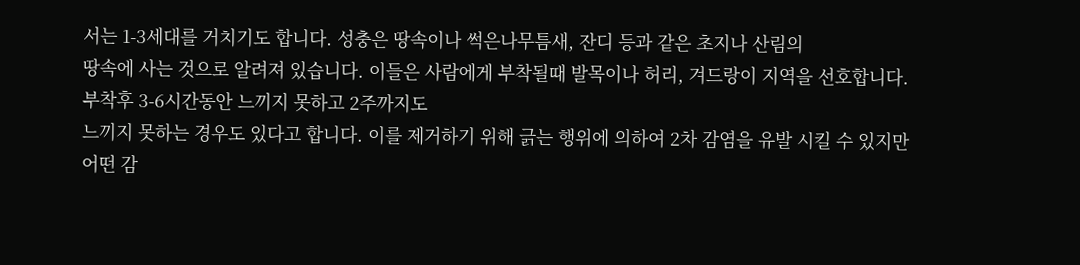서는 1-3세대를 거치기도 합니다. 성충은 땅속이나 썩은나무틈새, 잔디 등과 같은 초지나 산림의
땅속에 사는 것으로 알려져 있습니다. 이들은 사람에게 부착될때 발목이나 허리, 겨드랑이 지역을 선호합니다. 부착후 3-6시간동안 느끼지 못하고 2주까지도
느끼지 못하는 경우도 있다고 합니다. 이를 제거하기 위해 긁는 행위에 의하여 2차 감염을 유발 시킬 수 있지만 어떤 감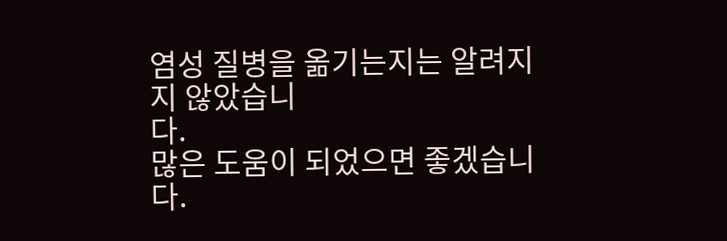염성 질병을 옮기는지는 알려지지 않았습니
다.
많은 도움이 되었으면 좋겠습니다.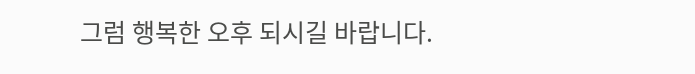그럼 행복한 오후 되시길 바랍니다.